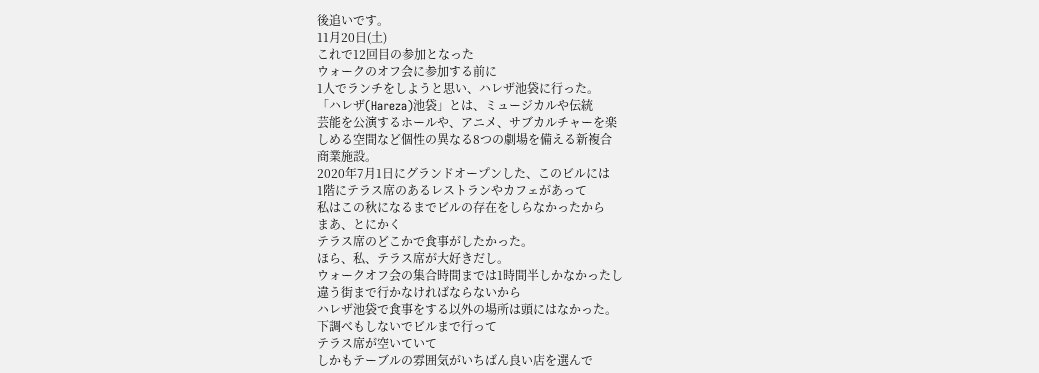後追いです。
11月20日(土)
これで12回目の参加となった
ウォークのオフ会に参加する前に
1人でランチをしようと思い、ハレザ池袋に行った。
「ハレザ(Hareza)池袋」とは、ミュージカルや伝統
芸能を公演するホールや、アニメ、サブカルチャーを楽
しめる空間など個性の異なる8つの劇場を備える新複合
商業施設。
2020年7月1日にグランドオープンした、このビルには
1階にテラス席のあるレストランやカフェがあって
私はこの秋になるまでビルの存在をしらなかったから
まあ、とにかく
テラス席のどこかで食事がしたかった。
ほら、私、テラス席が大好きだし。
ウォークオフ会の集合時間までは1時間半しかなかったし
違う街まで行かなければならないから
ハレザ池袋で食事をする以外の場所は頭にはなかった。
下調べもしないでビルまで行って
テラス席が空いていて
しかもテーブルの雰囲気がいちばん良い店を選んで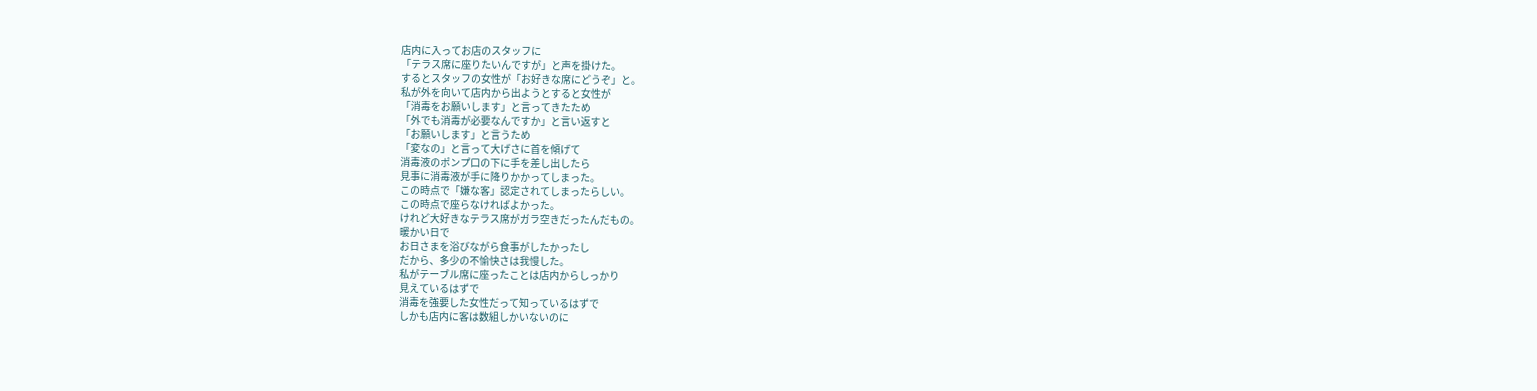店内に入ってお店のスタッフに
「テラス席に座りたいんですが」と声を掛けた。
するとスタッフの女性が「お好きな席にどうぞ」と。
私が外を向いて店内から出ようとすると女性が
「消毒をお願いします」と言ってきたため
「外でも消毒が必要なんですか」と言い返すと
「お願いします」と言うため
「変なの」と言って大げさに首を傾げて
消毒液のポンプ口の下に手を差し出したら
見事に消毒液が手に降りかかってしまった。
この時点で「嫌な客」認定されてしまったらしい。
この時点で座らなければよかった。
けれど大好きなテラス席がガラ空きだったんだもの。
暖かい日で
お日さまを浴びながら食事がしたかったし
だから、多少の不愉快さは我慢した。
私がテーブル席に座ったことは店内からしっかり
見えているはずで
消毒を強要した女性だって知っているはずで
しかも店内に客は数組しかいないのに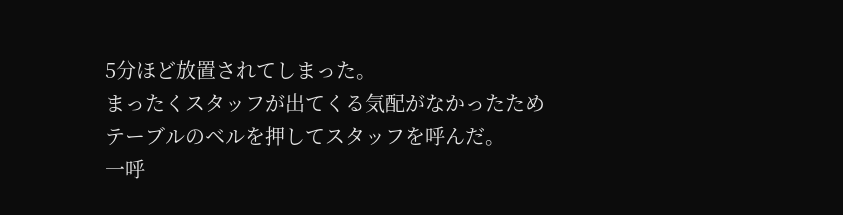5分ほど放置されてしまった。
まったくスタッフが出てくる気配がなかったため
テーブルのベルを押してスタッフを呼んだ。
一呼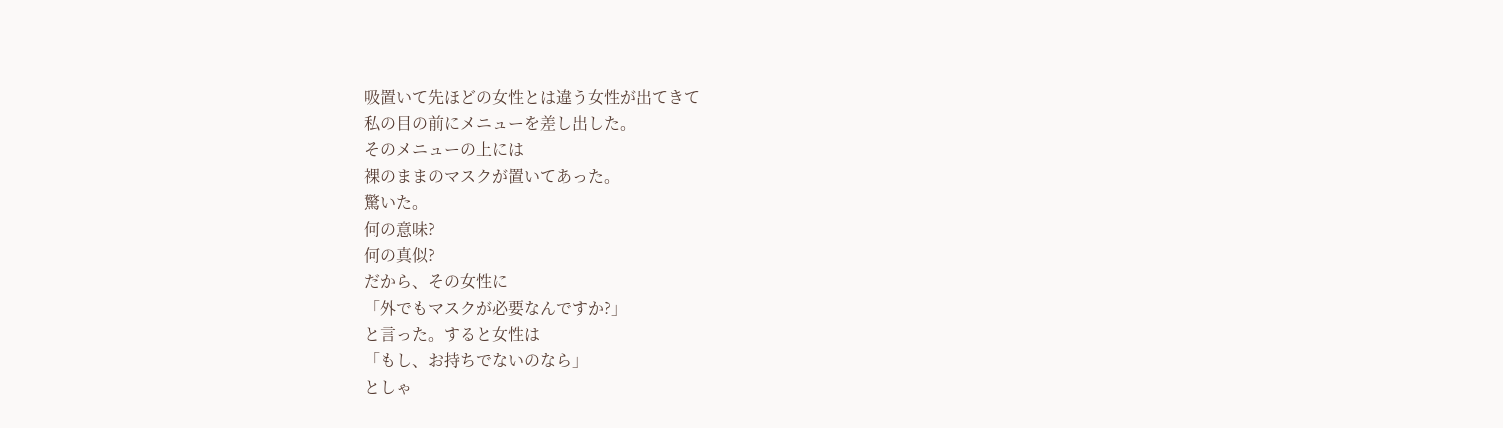吸置いて先ほどの女性とは違う女性が出てきて
私の目の前にメニューを差し出した。
そのメニューの上には
裸のままのマスクが置いてあった。
驚いた。
何の意味?
何の真似?
だから、その女性に
「外でもマスクが必要なんですか?」
と言った。すると女性は
「もし、お持ちでないのなら」
としゃ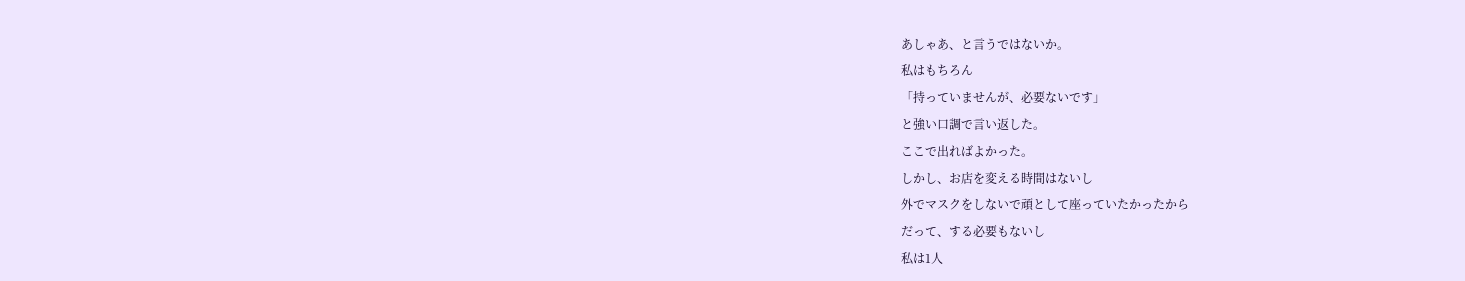あしゃあ、と言うではないか。
私はもちろん
「持っていませんが、必要ないです」
と強い口調で言い返した。
ここで出ればよかった。
しかし、お店を変える時間はないし
外でマスクをしないで頑として座っていたかったから
だって、する必要もないし
私は1人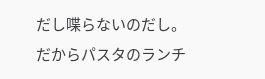だし喋らないのだし。
だからパスタのランチ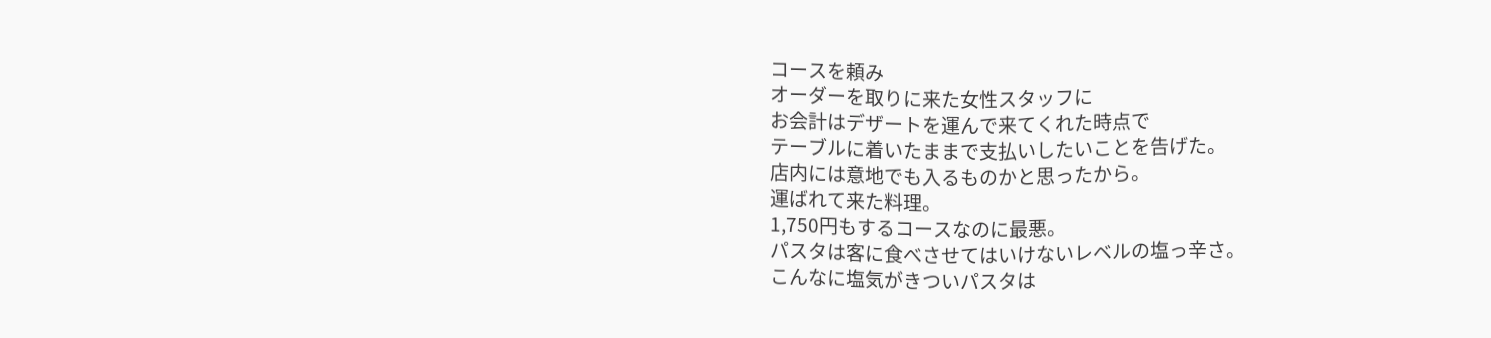コースを頼み
オーダーを取りに来た女性スタッフに
お会計はデザートを運んで来てくれた時点で
テーブルに着いたままで支払いしたいことを告げた。
店内には意地でも入るものかと思ったから。
運ばれて来た料理。
1,750円もするコースなのに最悪。
パスタは客に食べさせてはいけないレベルの塩っ辛さ。
こんなに塩気がきついパスタは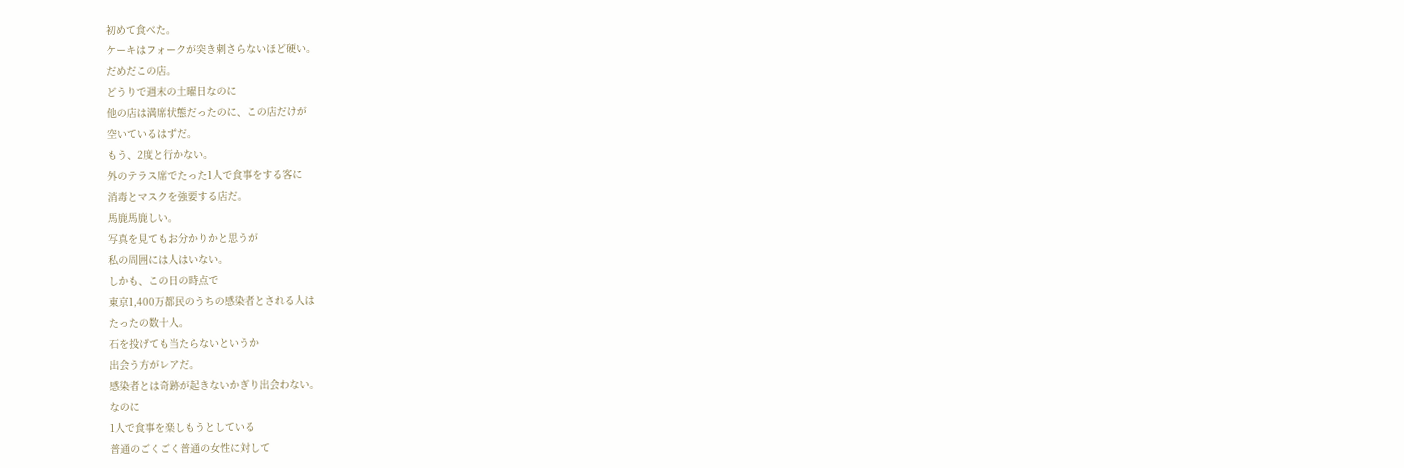初めて食べた。
ケーキはフォークが突き刺さらないほど硬い。
だめだこの店。
どうりで週末の土曜日なのに
他の店は満席状態だったのに、この店だけが
空いているはずだ。
もう、2度と行かない。
外のテラス席でたった1人で食事をする客に
消毒とマスクを強要する店だ。
馬鹿馬鹿しい。
写真を見てもお分かりかと思うが
私の周囲には人はいない。
しかも、この日の時点で
東京1,400万都民のうちの感染者とされる人は
たったの数十人。
石を投げても当たらないというか
出会う方がレアだ。
感染者とは奇跡が起きないかぎり出会わない。
なのに
1人で食事を楽しもうとしている
普通のごくごく普通の女性に対して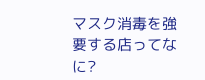マスク消毒を強要する店ってなに?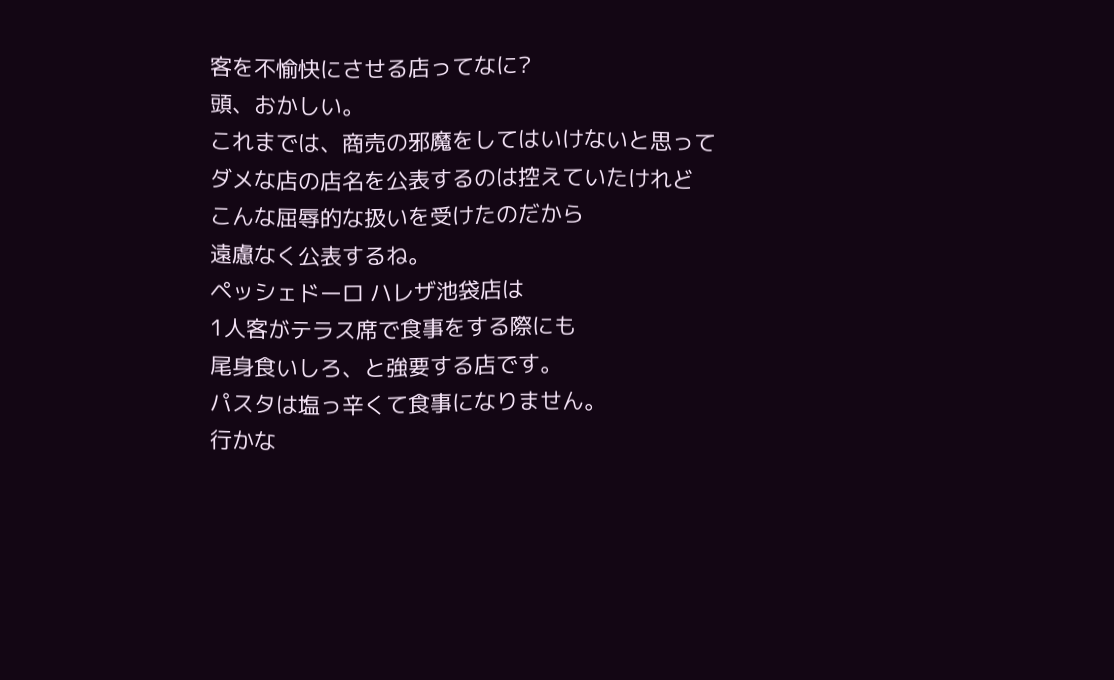客を不愉快にさせる店ってなに?
頭、おかしい。
これまでは、商売の邪魔をしてはいけないと思って
ダメな店の店名を公表するのは控えていたけれど
こんな屈辱的な扱いを受けたのだから
遠慮なく公表するね。
ペッシェドーロ ハレザ池袋店は
1人客がテラス席で食事をする際にも
尾身食いしろ、と強要する店です。
パスタは塩っ辛くて食事になりません。
行かな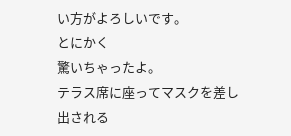い方がよろしいです。
とにかく
驚いちゃったよ。
テラス席に座ってマスクを差し出される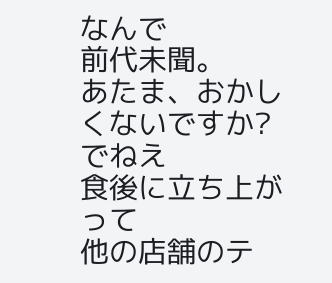なんで
前代未聞。
あたま、おかしくないですか?
でねえ
食後に立ち上がって
他の店舗のテ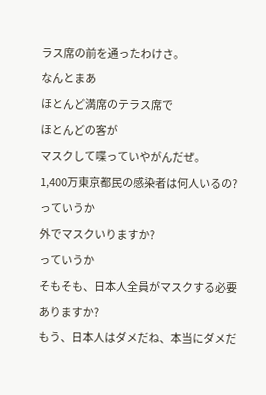ラス席の前を通ったわけさ。
なんとまあ
ほとんど満席のテラス席で
ほとんどの客が
マスクして喋っていやがんだぜ。
1,400万東京都民の感染者は何人いるの?
っていうか
外でマスクいりますか?
っていうか
そもそも、日本人全員がマスクする必要ありますか?
もう、日本人はダメだね、本当にダメだ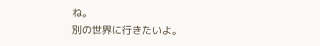ね。
別の世界に行きたいよ。